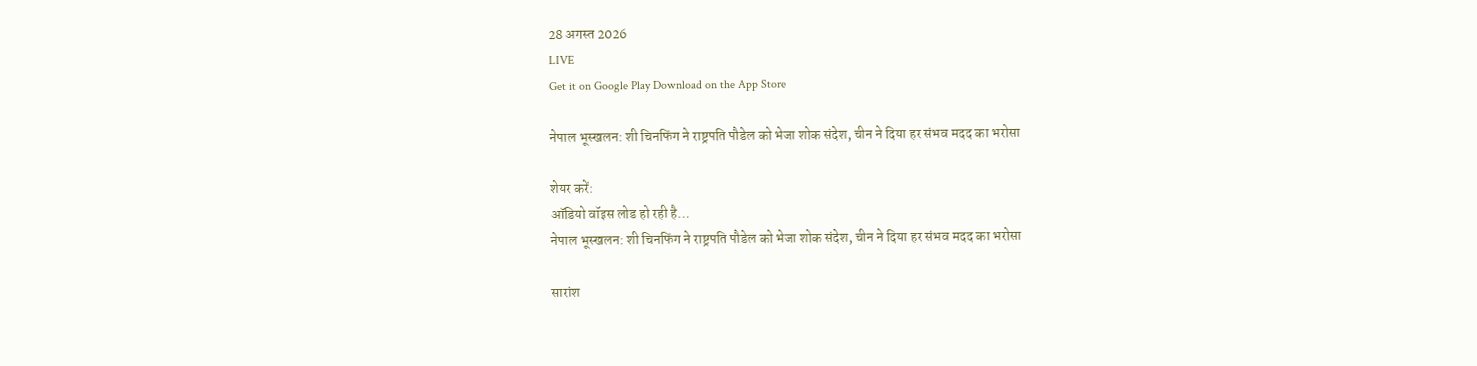28 अगस्त 2026
LIVE
Get it on Google Play Download on the App Store

नेपाल भूस्खलन: शी चिनफिंग ने राष्ट्रपति पौडेल को भेजा शोक संदेश, चीन ने दिया हर संभव मदद का भरोसा

शेयर करें:
ऑडियो वॉइस लोड हो रही है…
नेपाल भूस्खलन: शी चिनफिंग ने राष्ट्रपति पौडेल को भेजा शोक संदेश, चीन ने दिया हर संभव मदद का भरोसा

सारांश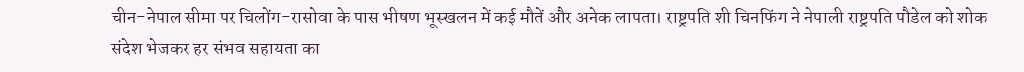चीन-नेपाल सीमा पर चिलोंग-रासोवा के पास भीषण भूस्खलन में कई मौतें और अनेक लापता। राष्ट्रपति शी चिनफिंग ने नेपाली राष्ट्रपति पौडेल को शोक संदेश भेजकर हर संभव सहायता का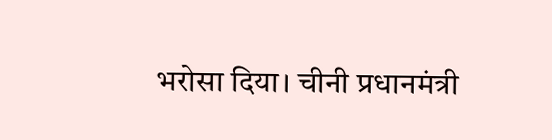भरोसा दिया। चीनी प्रधानमंत्री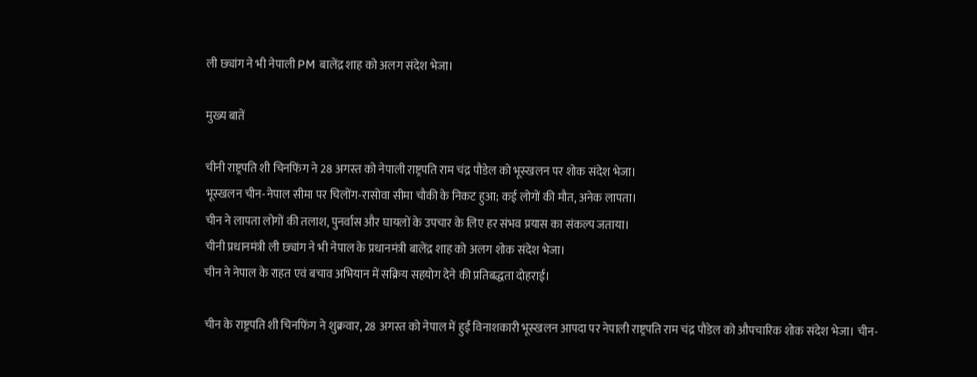ली छ्यांग ने भी नेपाली PM बालेंद्र शाह को अलग संदेश भेजा।

मुख्य बातें

चीनी राष्ट्रपति शी चिनफिंग ने 28 अगस्त को नेपाली राष्ट्रपति राम चंद्र पौडेल को भूस्खलन पर शोक संदेश भेजा।
भूस्खलन चीन-नेपाल सीमा पर चिलोंग-रासोवा सीमा चौकी के निकट हुआ; कई लोगों की मौत, अनेक लापता।
चीन ने लापता लोगों की तलाश, पुनर्वास और घायलों के उपचार के लिए हर संभव प्रयास का संकल्प जताया।
चीनी प्रधानमंत्री ली छ्यांग ने भी नेपाल के प्रधानमंत्री बालेंद्र शाह को अलग शोक संदेश भेजा।
चीन ने नेपाल के राहत एवं बचाव अभियान में सक्रिय सहयोग देने की प्रतिबद्धता दोहराई।

चीन के राष्ट्रपति शी चिनफिंग ने शुक्रवार, 28 अगस्त को नेपाल में हुई विनाशकारी भूस्खलन आपदा पर नेपाली राष्ट्रपति राम चंद्र पौडेल को औपचारिक शोक संदेश भेजा। चीन-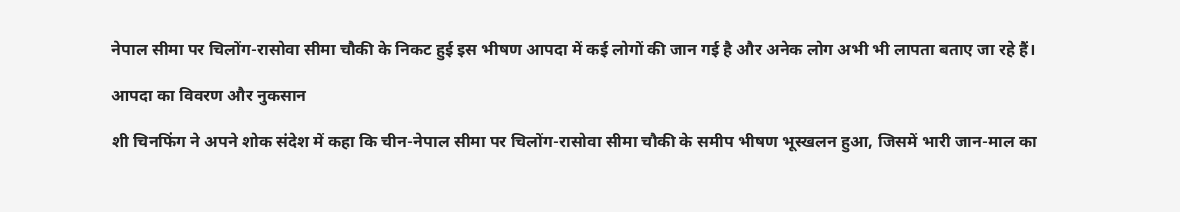नेपाल सीमा पर चिलोंग-रासोवा सीमा चौकी के निकट हुई इस भीषण आपदा में कई लोगों की जान गई है और अनेक लोग अभी भी लापता बताए जा रहे हैं।

आपदा का विवरण और नुकसान

शी चिनफिंग ने अपने शोक संदेश में कहा कि चीन-नेपाल सीमा पर चिलोंग-रासोवा सीमा चौकी के समीप भीषण भूस्खलन हुआ, जिसमें भारी जान-माल का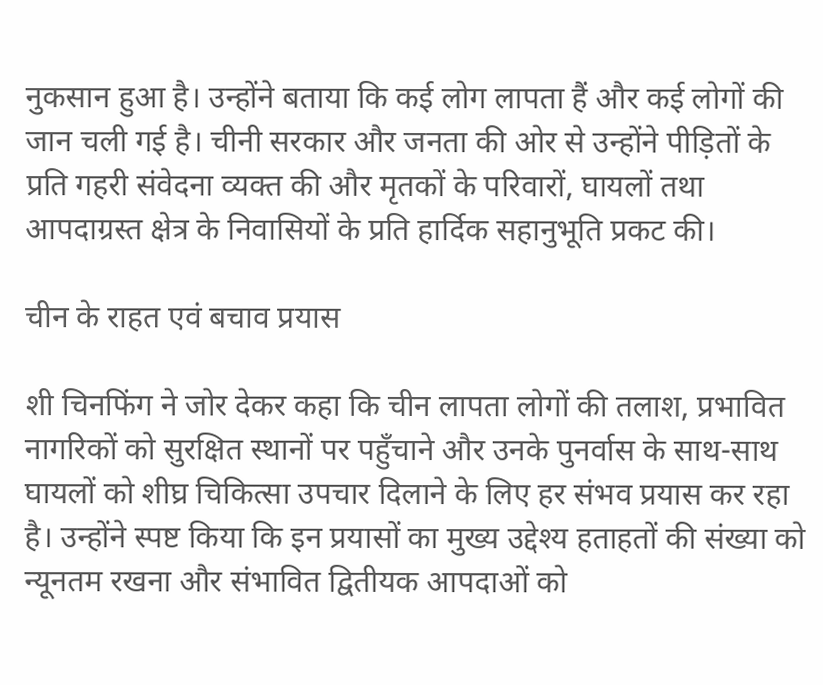नुकसान हुआ है। उन्होंने बताया कि कई लोग लापता हैं और कई लोगों की जान चली गई है। चीनी सरकार और जनता की ओर से उन्होंने पीड़ितों के प्रति गहरी संवेदना व्यक्त की और मृतकों के परिवारों, घायलों तथा आपदाग्रस्त क्षेत्र के निवासियों के प्रति हार्दिक सहानुभूति प्रकट की।

चीन के राहत एवं बचाव प्रयास

शी चिनफिंग ने जोर देकर कहा कि चीन लापता लोगों की तलाश, प्रभावित नागरिकों को सुरक्षित स्थानों पर पहुँचाने और उनके पुनर्वास के साथ-साथ घायलों को शीघ्र चिकित्सा उपचार दिलाने के लिए हर संभव प्रयास कर रहा है। उन्होंने स्पष्ट किया कि इन प्रयासों का मुख्य उद्देश्य हताहतों की संख्या को न्यूनतम रखना और संभावित द्वितीयक आपदाओं को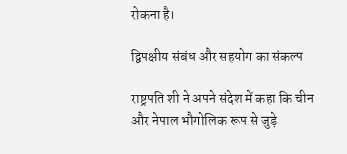रोकना है।

द्विपक्षीय संबंध और सहयोग का संकल्प

राष्ट्रपति शी ने अपने संदेश में कहा कि चीन और नेपाल भौगोलिक रूप से जुड़े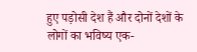हुए पड़ोसी देश हैं और दोनों देशों के लोगों का भविष्य एक-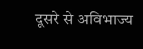दूसरे से अविभाज्य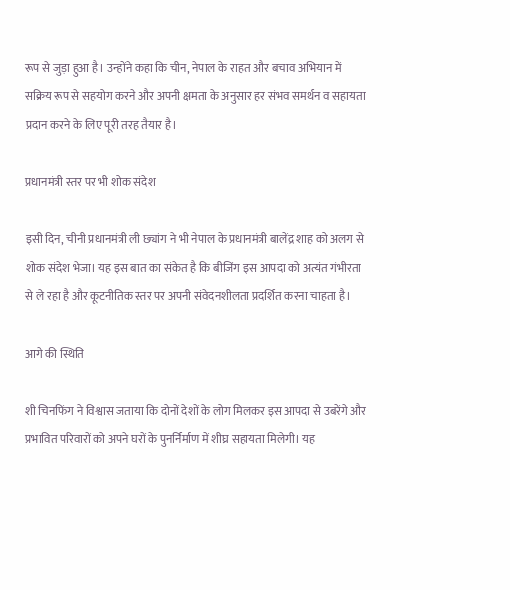रूप से जुड़ा हुआ है। उन्होंने कहा कि चीन, नेपाल के राहत और बचाव अभियान में सक्रिय रूप से सहयोग करने और अपनी क्षमता के अनुसार हर संभव समर्थन व सहायता प्रदान करने के लिए पूरी तरह तैयार है।

प्रधानमंत्री स्तर पर भी शोक संदेश

इसी दिन, चीनी प्रधानमंत्री ली छ्यांग ने भी नेपाल के प्रधानमंत्री बालेंद्र शाह को अलग से शोक संदेश भेजा। यह इस बात का संकेत है कि बीजिंग इस आपदा को अत्यंत गंभीरता से ले रहा है और कूटनीतिक स्तर पर अपनी संवेदनशीलता प्रदर्शित करना चाहता है।

आगे की स्थिति

शी चिनफिंग ने विश्वास जताया कि दोनों देशों के लोग मिलकर इस आपदा से उबरेंगे और प्रभावित परिवारों को अपने घरों के पुनर्निर्माण में शीघ्र सहायता मिलेगी। यह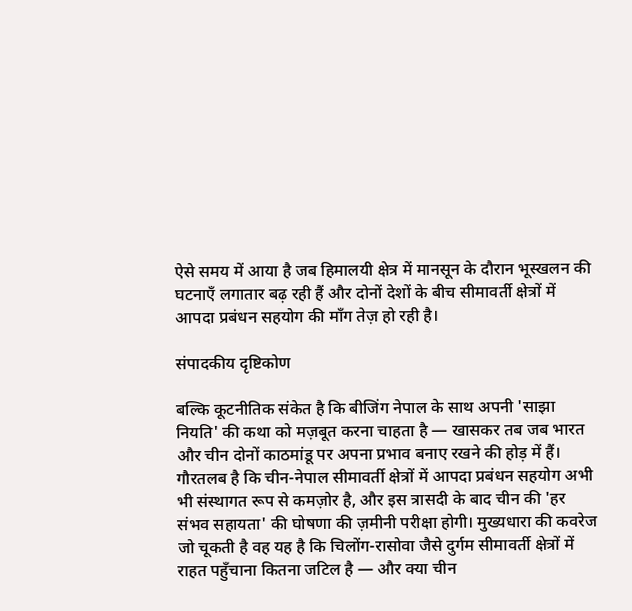ऐसे समय में आया है जब हिमालयी क्षेत्र में मानसून के दौरान भूस्खलन की घटनाएँ लगातार बढ़ रही हैं और दोनों देशों के बीच सीमावर्ती क्षेत्रों में आपदा प्रबंधन सहयोग की माँग तेज़ हो रही है।

संपादकीय दृष्टिकोण

बल्कि कूटनीतिक संकेत है कि बीजिंग नेपाल के साथ अपनी 'साझा नियति' की कथा को मज़बूत करना चाहता है — खासकर तब जब भारत और चीन दोनों काठमांडू पर अपना प्रभाव बनाए रखने की होड़ में हैं। गौरतलब है कि चीन-नेपाल सीमावर्ती क्षेत्रों में आपदा प्रबंधन सहयोग अभी भी संस्थागत रूप से कमज़ोर है, और इस त्रासदी के बाद चीन की 'हर संभव सहायता' की घोषणा की ज़मीनी परीक्षा होगी। मुख्यधारा की कवरेज जो चूकती है वह यह है कि चिलोंग-रासोवा जैसे दुर्गम सीमावर्ती क्षेत्रों में राहत पहुँचाना कितना जटिल है — और क्या चीन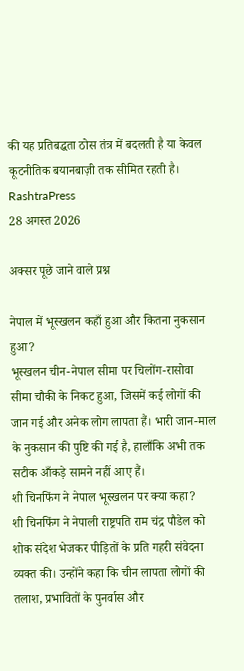की यह प्रतिबद्धता ठोस तंत्र में बदलती है या केवल कूटनीतिक बयानबाज़ी तक सीमित रहती है।
RashtraPress
28 अगस्त 2026

अक्सर पूछे जाने वाले प्रश्न

नेपाल में भूस्खलन कहाँ हुआ और कितना नुकसान हुआ?
भूस्खलन चीन-नेपाल सीमा पर चिलोंग-रासोवा सीमा चौकी के निकट हुआ, जिसमें कई लोगों की जान गई और अनेक लोग लापता हैं। भारी जान-माल के नुकसान की पुष्टि की गई है, हालाँकि अभी तक सटीक आँकड़े सामने नहीं आए हैं।
शी चिनफिंग ने नेपाल भूस्खलन पर क्या कहा?
शी चिनफिंग ने नेपाली राष्ट्रपति राम चंद्र पौडेल को शोक संदेश भेजकर पीड़ितों के प्रति गहरी संवेदना व्यक्त की। उन्होंने कहा कि चीन लापता लोगों की तलाश, प्रभावितों के पुनर्वास और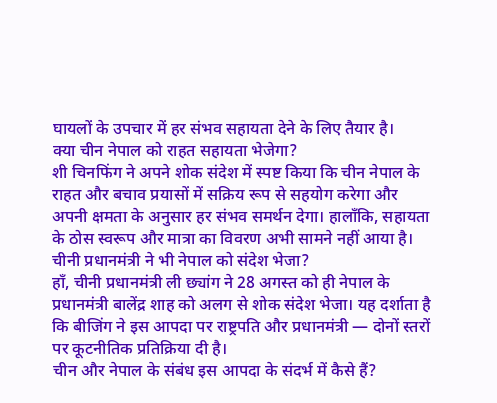घायलों के उपचार में हर संभव सहायता देने के लिए तैयार है।
क्या चीन नेपाल को राहत सहायता भेजेगा?
शी चिनफिंग ने अपने शोक संदेश में स्पष्ट किया कि चीन नेपाल के राहत और बचाव प्रयासों में सक्रिय रूप से सहयोग करेगा और अपनी क्षमता के अनुसार हर संभव समर्थन देगा। हालाँकि, सहायता के ठोस स्वरूप और मात्रा का विवरण अभी सामने नहीं आया है।
चीनी प्रधानमंत्री ने भी नेपाल को संदेश भेजा?
हाँ, चीनी प्रधानमंत्री ली छ्यांग ने 28 अगस्त को ही नेपाल के प्रधानमंत्री बालेंद्र शाह को अलग से शोक संदेश भेजा। यह दर्शाता है कि बीजिंग ने इस आपदा पर राष्ट्रपति और प्रधानमंत्री — दोनों स्तरों पर कूटनीतिक प्रतिक्रिया दी है।
चीन और नेपाल के संबंध इस आपदा के संदर्भ में कैसे हैं?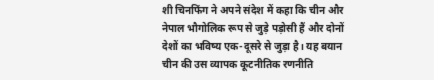शी चिनफिंग ने अपने संदेश में कहा कि चीन और नेपाल भौगोलिक रूप से जुड़े पड़ोसी हैं और दोनों देशों का भविष्य एक-दूसरे से जुड़ा है। यह बयान चीन की उस व्यापक कूटनीतिक रणनीति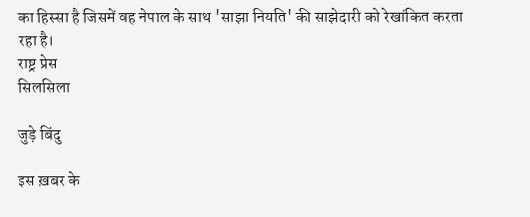का हिस्सा है जिसमें वह नेपाल के साथ 'साझा नियति' की साझेदारी को रेखांकित करता रहा है।
राष्ट्र प्रेस
सिलसिला

जुड़े बिंदु

इस ख़बर के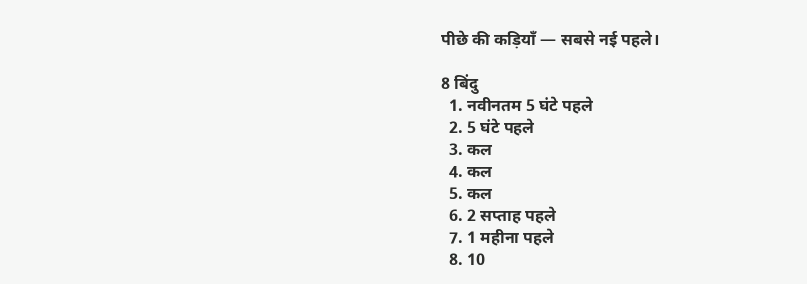पीछे की कड़ियाँ — सबसे नई पहले।

8 बिंदु
  1. नवीनतम 5 घंटे पहले
  2. 5 घंटे पहले
  3. कल
  4. कल
  5. कल
  6. 2 सप्ताह पहले
  7. 1 महीना पहले
  8. 10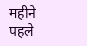महीने पहले